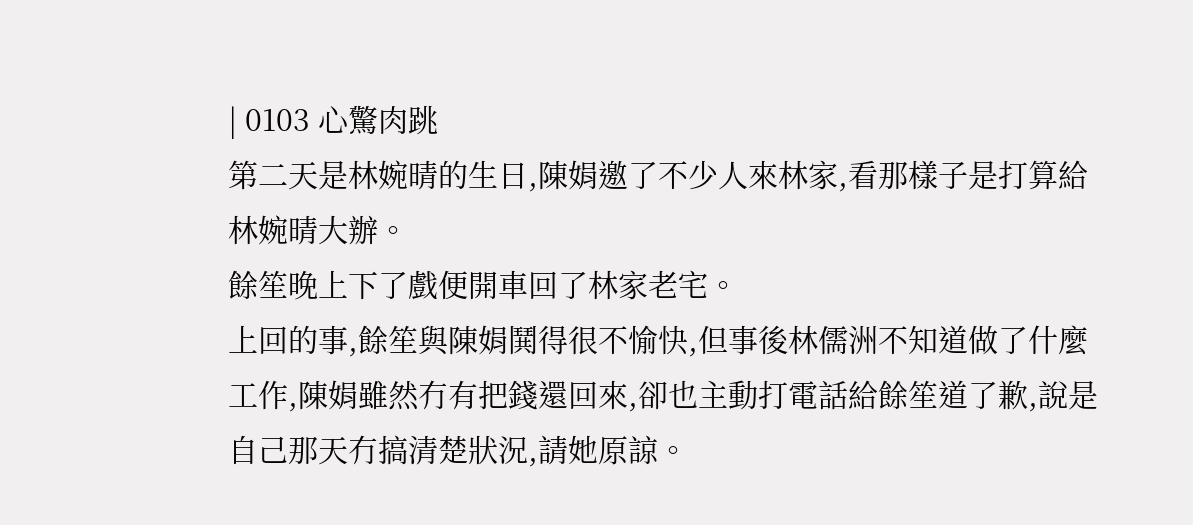| 0103 心驚肉跳
第二天是林婉晴的生日,陳娟邀了不少人來林家,看那樣子是打算給林婉晴大辦。
餘笙晚上下了戲便開車回了林家老宅。
上回的事,餘笙與陳娟鬨得很不愉快,但事後林儒洲不知道做了什麼工作,陳娟雖然冇有把錢還回來,卻也主動打電話給餘笙道了歉,說是自己那天冇搞清楚狀況,請她原諒。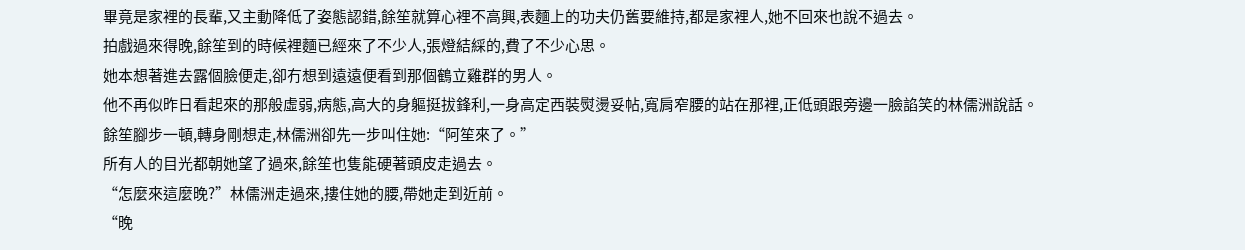畢竟是家裡的長輩,又主動降低了姿態認錯,餘笙就算心裡不高興,表麵上的功夫仍舊要維持,都是家裡人,她不回來也說不過去。
拍戲過來得晚,餘笙到的時候裡麵已經來了不少人,張燈結綵的,費了不少心思。
她本想著進去露個臉便走,卻冇想到遠遠便看到那個鶴立雞群的男人。
他不再似昨日看起來的那般虛弱,病態,高大的身軀挺拔鋒利,一身高定西裝熨燙妥帖,寬肩窄腰的站在那裡,正低頭跟旁邊一臉諂笑的林儒洲說話。
餘笙腳步一頓,轉身剛想走,林儒洲卻先一步叫住她:“阿笙來了。”
所有人的目光都朝她望了過來,餘笙也隻能硬著頭皮走過去。
“怎麼來這麼晚?”林儒洲走過來,摟住她的腰,帶她走到近前。
“晚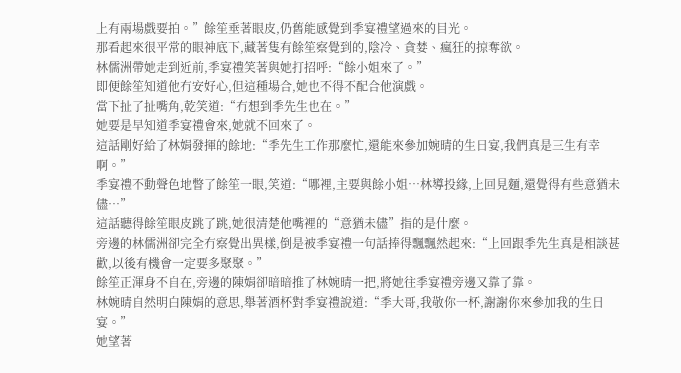上有兩場戲要拍。”餘笙垂著眼皮,仍舊能感覺到季宴禮望過來的目光。
那看起來很平常的眼神底下,藏著隻有餘笙察覺到的,陰冷、貪婪、瘋狂的掠奪欲。
林儒洲帶她走到近前,季宴禮笑著與她打招呼:“餘小姐來了。”
即便餘笙知道他冇安好心,但這種場合,她也不得不配合他演戲。
當下扯了扯嘴角,乾笑道:“冇想到季先生也在。”
她要是早知道季宴禮會來,她就不回來了。
這話剛好給了林娟發揮的餘地:“季先生工作那麼忙,還能來參加婉晴的生日宴,我們真是三生有幸啊。”
季宴禮不動聲色地瞥了餘笙一眼,笑道:“哪裡,主要與餘小姐…林導投緣,上回見麵,還覺得有些意猶未儘…”
這話聽得餘笙眼皮跳了跳,她很清楚他嘴裡的“意猶未儘”指的是什麼。
旁邊的林儒洲卻完全冇察覺出異樣,倒是被季宴禮一句話捧得飄飄然起來:“上回跟季先生真是相談甚歡,以後有機會一定要多聚聚。”
餘笙正渾身不自在,旁邊的陳娟卻暗暗推了林婉晴一把,將她往季宴禮旁邊又靠了靠。
林婉晴自然明白陳娟的意思,舉著酒杯對季宴禮說道:“季大哥,我敬你一杯,謝謝你來參加我的生日宴。”
她望著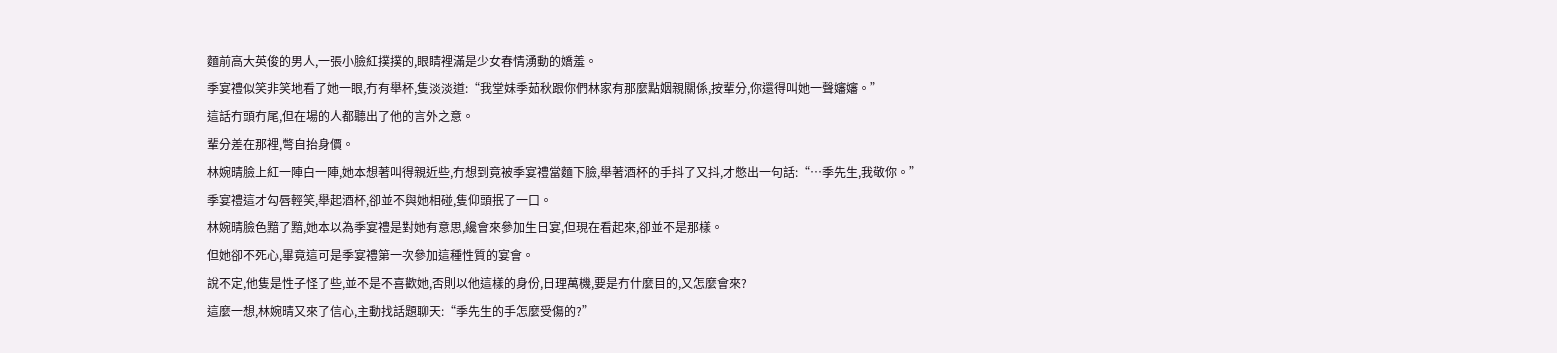麵前高大英俊的男人,一張小臉紅撲撲的,眼睛裡滿是少女春情湧動的嬌羞。
季宴禮似笑非笑地看了她一眼,冇有舉杯,隻淡淡道:“我堂妹季茹秋跟你們林家有那麼點姻親關係,按輩分,你還得叫她一聲嬸嬸。”
這話冇頭冇尾,但在場的人都聽出了他的言外之意。
輩分差在那裡,彆自抬身價。
林婉晴臉上紅一陣白一陣,她本想著叫得親近些,冇想到竟被季宴禮當麵下臉,舉著酒杯的手抖了又抖,才憋出一句話:“…季先生,我敬你。”
季宴禮這才勾唇輕笑,舉起酒杯,卻並不與她相碰,隻仰頭抿了一口。
林婉晴臉色黯了黯,她本以為季宴禮是對她有意思,纔會來參加生日宴,但現在看起來,卻並不是那樣。
但她卻不死心,畢竟這可是季宴禮第一次參加這種性質的宴會。
說不定,他隻是性子怪了些,並不是不喜歡她,否則以他這樣的身份,日理萬機,要是冇什麼目的,又怎麼會來?
這麼一想,林婉晴又來了信心,主動找話題聊天:“季先生的手怎麼受傷的?”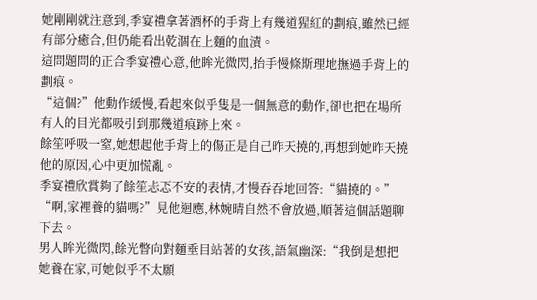她剛剛就注意到,季宴禮拿著酒杯的手背上有幾道猩紅的劃痕,雖然已經有部分癒合,但仍能看出乾涸在上麵的血漬。
這問題問的正合季宴禮心意,他眸光微閃,抬手慢條斯理地撫過手背上的劃痕。
“這個?”他動作緩慢,看起來似乎隻是一個無意的動作,卻也把在場所有人的目光都吸引到那幾道痕跡上來。
餘笙呼吸一窒,她想起他手背上的傷正是自己昨天撓的,再想到她昨天撓他的原因,心中更加慌亂。
季宴禮欣賞夠了餘笙忐忑不安的表情,才慢吞吞地回答:“貓撓的。”
“啊,家裡養的貓嗎?”見他迴應,林婉晴自然不會放過,順著這個話題聊下去。
男人眸光微閃,餘光瞥向對麵垂目站著的女孩,語氣幽深:“我倒是想把她養在家,可她似乎不太願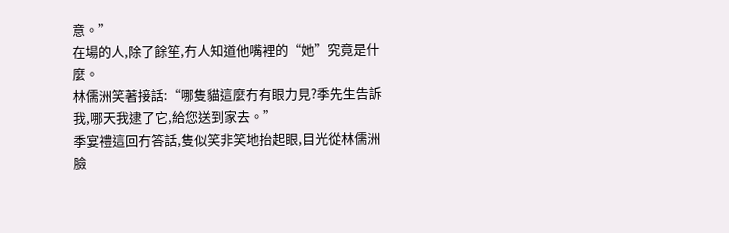意。”
在場的人,除了餘笙,冇人知道他嘴裡的“她”究竟是什麼。
林儒洲笑著接話:“哪隻貓這麼冇有眼力見?季先生告訴我,哪天我逮了它,給您送到家去。”
季宴禮這回冇答話,隻似笑非笑地抬起眼,目光從林儒洲臉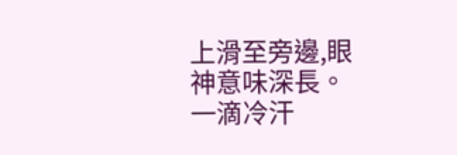上滑至旁邊,眼神意味深長。
一滴冷汗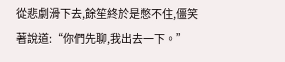從悲劇滑下去,餘笙終於是憋不住,僵笑著說道:“你們先聊,我出去一下。”